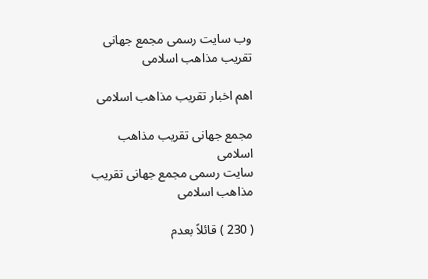وب سایت رسمی مجمع جهانى تقريب مذاهب اسلامى

اهم اخبار تقریب مذاهب اسلامی

مجمع جهانى تقريب مذاهب اسلامى
سایت رسمی مجمع جهانى تقريب مذاهب اسلامى

( 230 ) قائلاً بعدم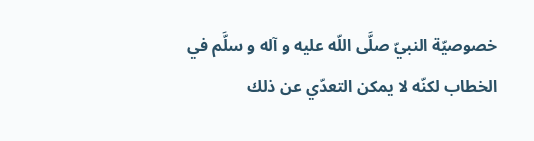خصوصيّة النبيّ صلَّى اللّه عليه و آله و سلَّم في الخطاب لكنّه لا يمكن التعدّي عن ذلك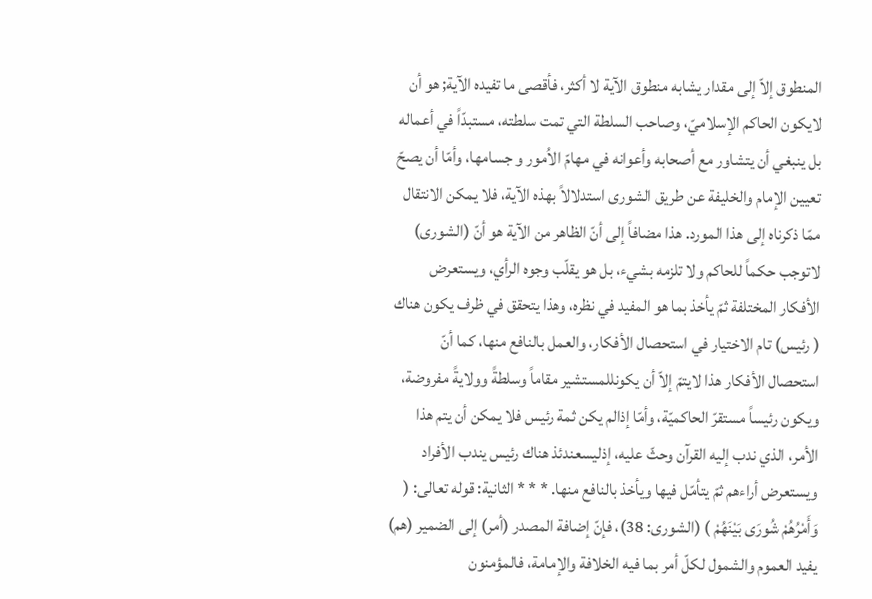المنطوق إلاّ إلى مقدار يشابه منطوق الآية لا أكثر، فأقصى ما تفيده الآية; هو أن لايكون الحاكم الإسلاميّ، وصاحب السلطة التي تمت سلطته، مستبدّاً في أعماله بل ينبغي أن يتشاور مع أصحابه وأعوانه في مهامّ الاُمور و جسامها، وأمّا أن يصحّ تعيين الإمام والخليفة عن طريق الشورى استدلالاً بهذه الآية، فلا يمكن الانتقال ممّا ذكرناه إلى هذا المورد. هذا مضافاً إلى أنّ الظاهر من الآية هو أنّ (الشورى) لاتوجب حكماً للحاكم ولا تلزمه بشيء، بل هو يقلّب وجوه الرأي، ويستعرض الأفكار المختلفة ثمّ يأخذ بما هو المفيد في نظره، وهذا يتحقق في ظرف يكون هناك ( رئيس) تام الاختيار في استحصال الأفكار، والعمل بالنافع منها، كما أنّ استحصال الأفكار هذا لايتمّ إلاّ أن يكونللمستشير مقاماً وسلطةً وولايةً مفروضة، ويكون رئيساً مستقرّ الحاكميّة، وأمّا إذالم يكن ثمة رئيس فلا يمكن أن يتم هذا الأمر، الذي ندب إليه القرآن وحثّ عليه، إذليسعندئذ هناك رئيس يندب الأفراد ويستعرض أراءهم ثمّ يتأمّل فيها ويأخذ بالنافع منها. * * * الثانية: قوله تعالى: ( وَأَمْرُهُمْ شُورَى بَيْنَهُمْ ) (الشورى: 38)، فإنّ إضافة المصدر (أمر) إلى الضمير (هم) يفيد العموم والشمول لكلّ أمر بما فيه الخلافة والإمامة، فالمؤمنون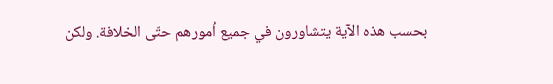بحسب هذه الآية يتشاورون في جميع اُمورهم حتّى الخلافة. ولكن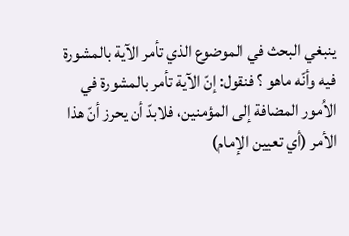ينبغي البحث في الموضوع الذي تأمر الآية بالمشورة فيه وأنّه ماهو ؟ فنقول: إنّ الآية تأمر بالمشورة في الاُمور المضافة إلى المؤمنين، فلابدّ أن يحرز أنّ هذا الأمر (أي تعيين الإمام)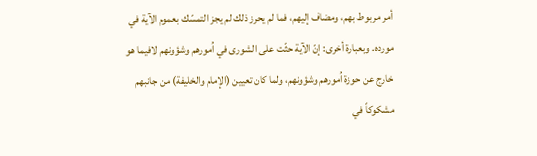أمر مربوط بهم، ومضاف إليهم، فما لم يحرز ذلك لم يجز التمسّك بعموم الآية في مورده. وبعبارة أخرى: إنّ الآية حثّت على الشورى في اُمورهم وشؤونهم لافيما هو خارج عن حوزة اُمورهم وشؤونهم، ولما كان تعيين (الإمام والخليفة) من جانبهم مشكوكاً في